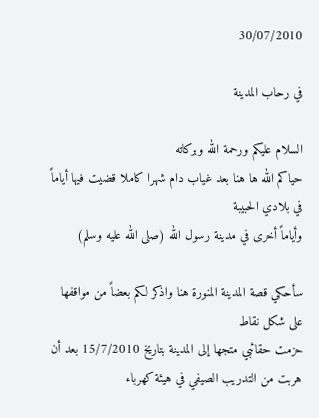30/07/2010

في رحاب المدينة

السلام عليكم ورحمة الله وبركاته
حياكم الله ها هنا بعد غياب دام شهرا كاملا قضيت فيها أياماً في بلادي الحبيبة
وأياماً أخرى في مدينة رسول الله (صلى الله عليه وسلم)

سأحكي قصة المدينة المنورة هنا واذكر لكم بعضاً من مواقفها على شكل نقاط
حزمت حقائبي متجها إلى المدينة بتاريخ 15/7/2010 بعد أن هربت من التدريب الصيفي في هيئة كهرباء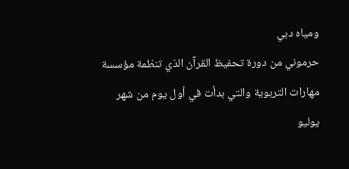ومياه دبي
حرموني من دورة تحفيظ القرآن الذي تنظمة مؤسسة مهارات التربوية والتي بدأت في أول يوم من شهر يوليو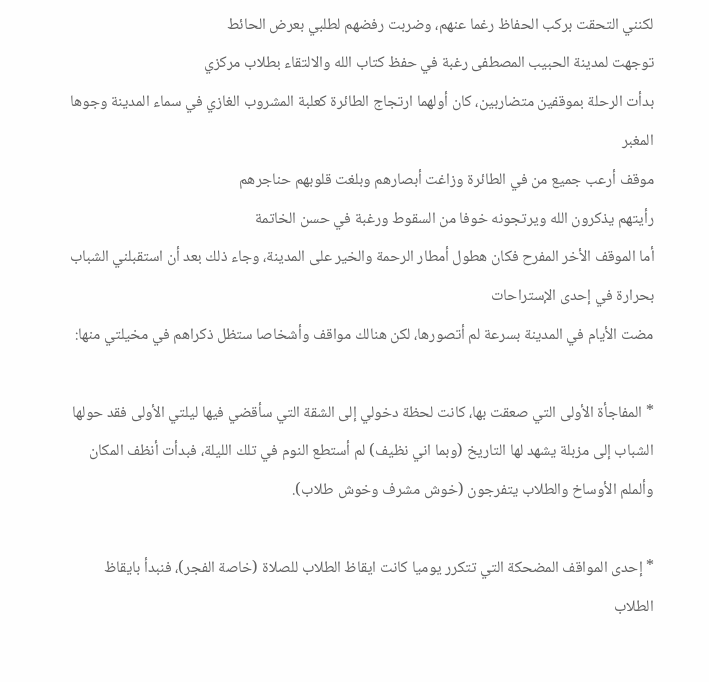لكنني التحقت بركب الحفاظ رغما عنهم، وضربت رفضهم لطلبي بعرض الحائط
توجهت لمدينة الحبيب المصطفى رغبة في حفظ كتاب الله والالتقاء بطلاب مركزي
بدأت الرحلة بموقفين متضاربين، كان أولهما ارتجاج الطائرة كعلبة المشروب الغازي في سماء المدينة وجوها المغبر
موقف أرعب جميع من في الطائرة وزاغت أبصارهم وبلغت قلوبهم حناجرهم
رأيتهم يذكرون الله ويرتجونه خوفا من السقوط ورغبة في حسن الخاتمة
أما الموقف الأخر المفرح فكان هطول أمطار الرحمة والخير على المدينة، وجاء ذلك بعد أن استقبلني الشباب بحرارة في إحدى الإستراحات
مضت الأيام في المدينة بسرعة لم أتصورها، لكن هنالك مواقف وأشخاصا ستظل ذكراهم في مخيلتي منها:

* المفاجأة الأولى التي صعقت بها، كانت لحظة دخولي إلى الشقة التي سأقضي فيها ليلتي الأولى فقد حولها الشباب إلى مزبلة يشهد لها التاريخ (وبما اني نظيف) لم أستطع النوم في تلك الليلة، فبدأت أنظف المكان وألملم الأوساخ والطلاب يتفرجون (خوش مشرف وخوش طلاب).

* إحدى المواقف المضحكة التي تتكرر يوميا كانت ايقاظ الطلاب للصلاة (خاصة الفجر)، فنبدأ بايقاظ الطلاب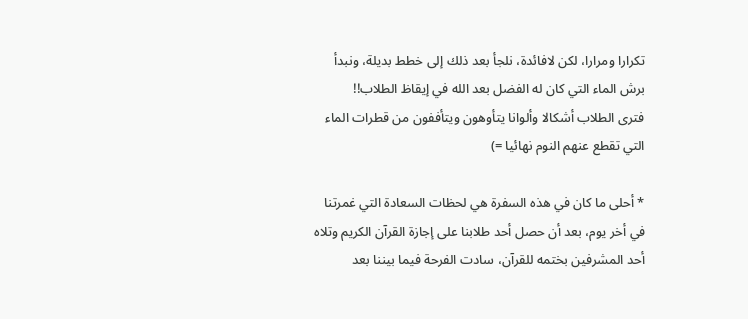تكرارا ومرارا، لكن لافائدة، نلجأ بعد ذلك إلى خطط بديلة، ونبدأ برش الماء التي كان له الفضل بعد الله في إيقاظ الطلاب!!
فترى الطلاب أشكالا وألوانا يتأوهون ويتأففون من قطرات الماء التي تقطع عنهم النوم نهائيا =)

* أحلى ما كان في هذه السفرة هي لحظات السعادة التي غمرتنا في أخر يوم، بعد أن حصل أحد طلابنا على إجازة القرآن الكريم وتلاه أحد المشرفين بختمه للقرآن، سادت الفرحة فيما بيننا بعد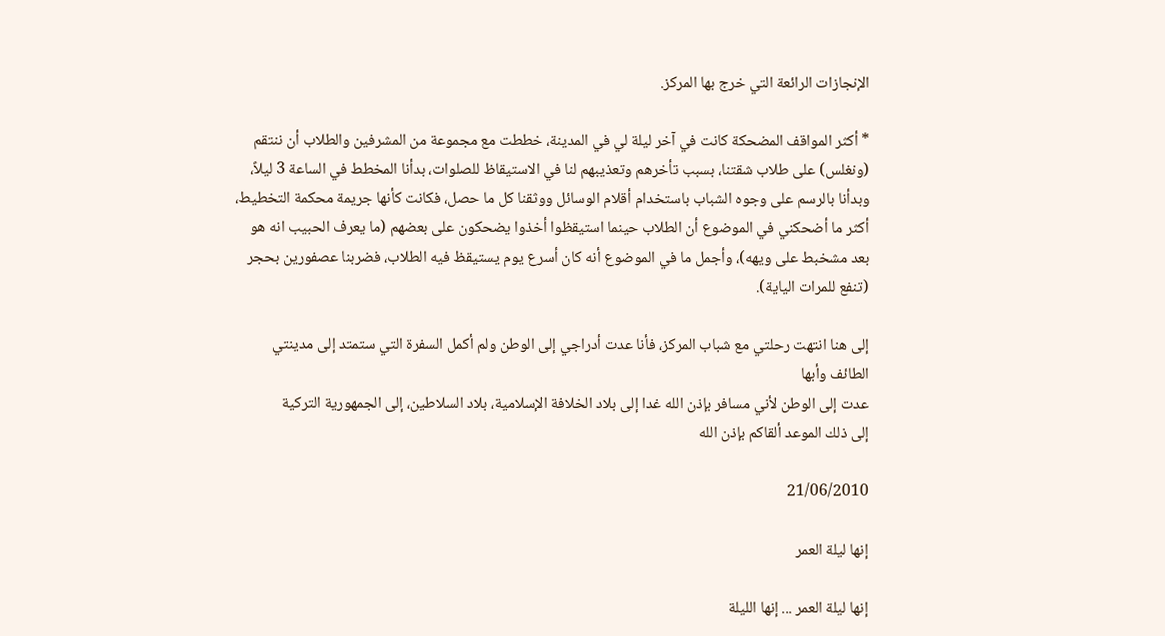الإنجازات الرائعة التي خرج بها المركز.

* أكثر المواقف المضحكة كانت في آخر ليلة لي في المدينة، خططت مع مجموعة من المشرفين والطلاب أن ننتقم (ونغلس) على طلاب شقتنا، بسبب تأخرهم وتعذيبهم لنا في الاستيقاظ للصلوات، بدأنا المخطط في الساعة 3 ليلاً، وبدأنا بالرسم على وجوه الشباب باستخدام أقلام الوسائل ووثقنا كل ما حصل، فكانت كأنها جريمة محكمة التخطيط، أكثر ما أضحكني في الموضوع أن الطلاب حينما استيقظوا أخذوا يضحكون على بعضهم (ما يعرف الحبيب انه هو بعد مشخبط على ويهه)، وأجمل ما في الموضوع أنه كان أسرع يوم يستيقظ فيه الطلاب، فضربنا عصفورين بحجر (تنفع للمرات الياية).

إلى هنا انتهت رحلتي مع شباب المركز، فأنا عدت أدراجي إلى الوطن ولم أكمل السفرة التي ستمتد إلى مدينتي الطائف وأبها
عدت إلى الوطن لأني مسافر بإذن الله غدا إلى بلاد الخلافة الإسلامية، بلاد السلاطين، إلى الجمهورية التركية
إلى ذلك الموعد ألقاكم بإذن الله

21/06/2010

إنها ليلة العمر

إنها ليلة العمر ... إنها الليلة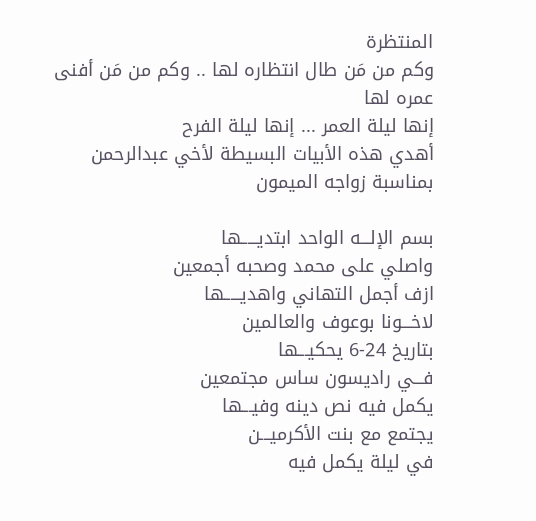المنتظرة
وكم من مَن طال انتظاره لها .. وكم من مَن أفنى عمره لها
إنها ليلة العمر ... إنها ليلة الفرح
أهدي هذه الأبيات البسيطة لأخي عبدالرحمن
بمناسبة زواجه الميمون

بسم الإلـــه الواحد ابتديـــــها
واصلي على محمد وصحبه أجمعين
ازف أجمل التهاني واهديـــــها
لاخـــونا بوعوف والعالمين
بتاريخ 24-6 يحكيـــها
فـــي راديسون ساس مجتمعين
يكمل فيه نص دينه وفيـــها
يجتمع مع بنت الأكرميـــن
في ليلة يكمل فيه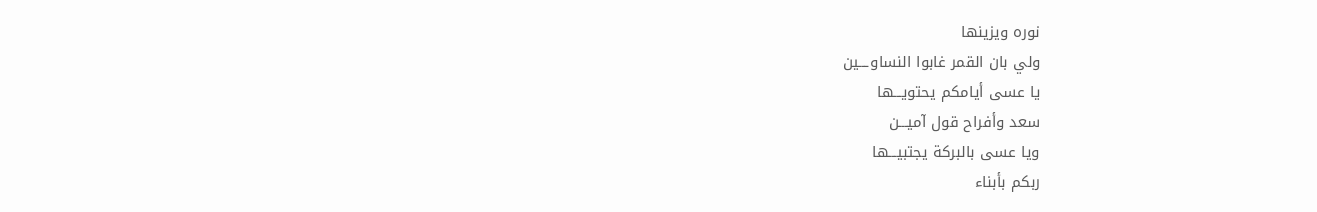نوره ويزينها
ولي بان القمر غابوا النساوـــين
يا عسى أيامكم يحتويـــها
سعد وأفراح قول آميـــن
ويا عسى بالبركة يجتبيـــها
ربكم بأبناء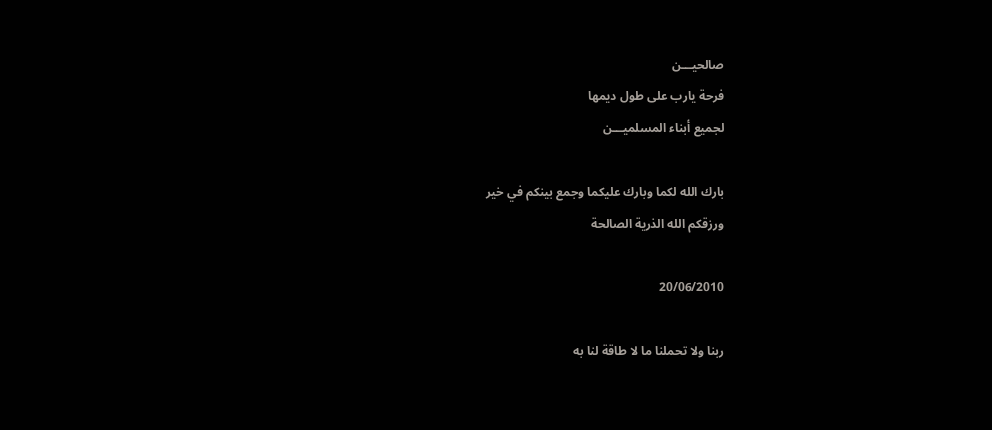صالحيـــن
فرحة يارب على طول ديمها
لجميع أبناء المسلميـــن

بارك الله لكما وبارك عليكما وجمع بينكم في خير
ورزقكم الله الذرية الصالحة

20/06/2010

ربنا ولا تحملنا ما لا طاقة لنا به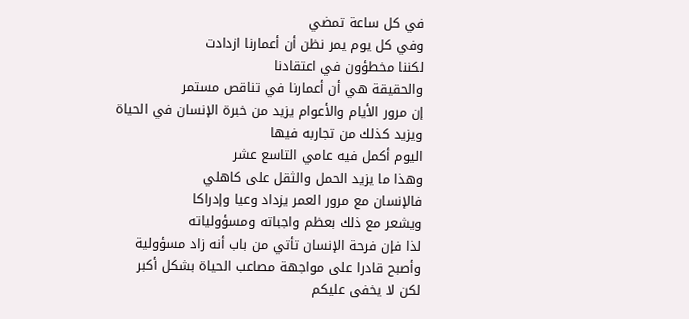في كل ساعة تمضي
وفي كل يوم يمر نظن أن أعمارنا ازدادت
لكننا مخطؤون في اعتقادنا
والحقيقة هي أن أعمارنا في تناقص مستمر
إن مرور الأيام والأعوام يزيد من خبرة الإنسان في الحياة
ويزيد كذلك من تجاربه فيها
اليوم أكمل فيه عامي التاسع عشر
وهذا ما يزيد الحمل والثقل على كاهلي
فالإنسان مع مرور العمر يزداد وعيا وإدراكا
ويشعر مع ذلك بعظم واجباته ومسؤولياته
لذا فإن فرحة الإنسان تأتي من باب أنه زاد مسؤولية
وأصبح قادرا على مواجهة مصاعب الحياة بشكل أكبر
لكن لا يخفى عليكم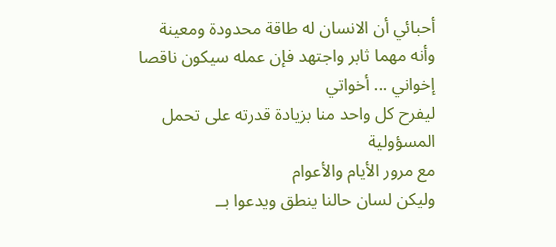أحبائي أن الانسان له طاقة محدودة ومعينة
وأنه مهما ثابر واجتهد فإن عمله سيكون ناقصا
إخواني ... أخواتي
ليفرح كل واحد منا بزيادة قدرته على تحمل المسؤولية
مع مرور الأيام والأعوام
وليكن لسان حالنا ينطق ويدعوا بــ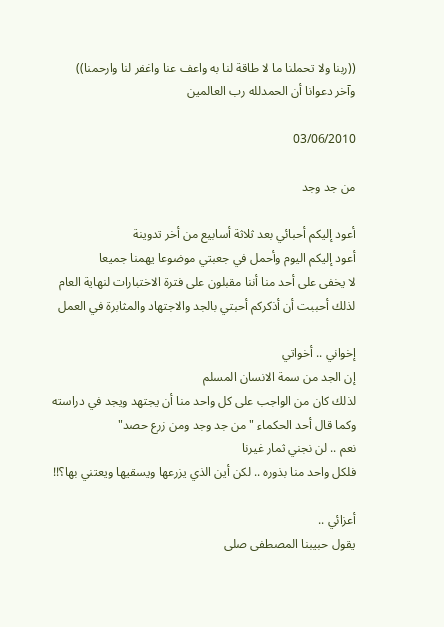((ربنا ولا تحملنا ما لا طاقة لنا به واعف عنا واغفر لنا وارحمنا))
وآخر دعوانا أن الحمدلله رب العالمين

03/06/2010

من جد وجد

أعود إليكم أحبائي بعد ثلاثة أسابيع من أخر تدوينة
أعود إليكم اليوم وأحمل في جعبتي موضوعا يهمنا جميعا
لا يخفى على أحد منا أننا مقبلون على فترة الاختبارات لنهاية العام
لذلك أحببت أن أذكركم أحبتي بالجد والاجتهاد والمثابرة في العمل

إخواني .. أخواتي
إن الجد من سمة الانسان المسلم
لذلك كان من الواجب على كل واحد منا أن يجتهد ويجد في دراسته
وكما قال أحد الحكماء "من جد وجد ومن زرع حصد"
نعم .. لن نجني ثمار غيرنا
فلكل واحد منا بذوره .. لكن أين الذي يزرعها ويسقيها ويعتني بها؟!!

أعزائي ..
يقول حبيبنا المصطفى صلى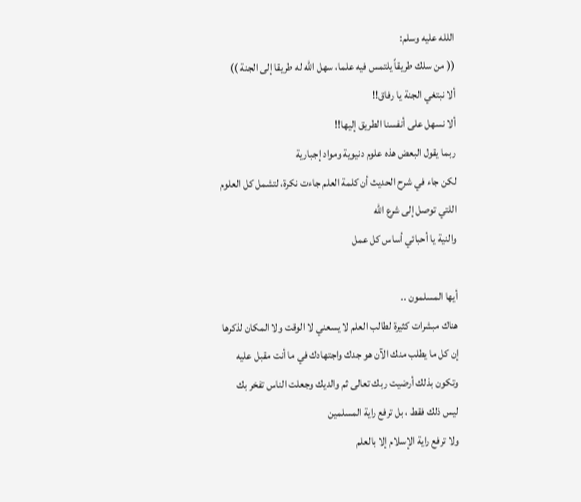اللله عليه وسلم:
(( من سلك طريقاً يلتمس فيه علما، سهل الله له طريقا إلى الجنة ))
ألا نبتغي الجنة يا رفاق!!
ألا نسهل على أنفسنا الطريق إليها!!
ربما يقول البعض هذه علوم دنيوية ومواد إجبارية
لكن جاء في شرح الحديث أن كلمة العلم جاءت نكرة، لتشمل كل العلوم اللتي توصل إلى شرع الله
والنية يا أحبائي أساس كل عمل

أيها المسلمون ..
هناك مبشرات كثيرة لطالب العلم لا يسعني لا الوقت ولا المكان لذكرها
إن كل ما يطلب منك الآن هو جدك واجتهادك في ما أنت مقبل عليه
وتكون بذلك أرضيت ربك تعالى ثم والديك وجعلت الناس تفخر بك
ليس ذلك فقط ، بل ترفع راية المسلمين
ولا ترفع راية الإسلام إلا بالعلم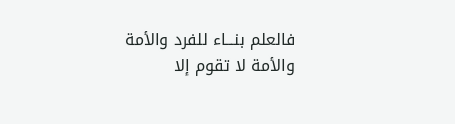فالعلم بنـــاء للفرد والأمة
والأمة لا تقوم إلا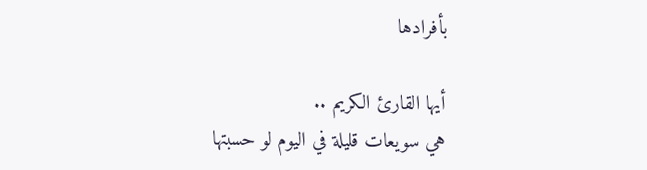بأفرادها

أيها القارئ الكريم ..
هي سويعات قليلة في اليوم لو حسبتها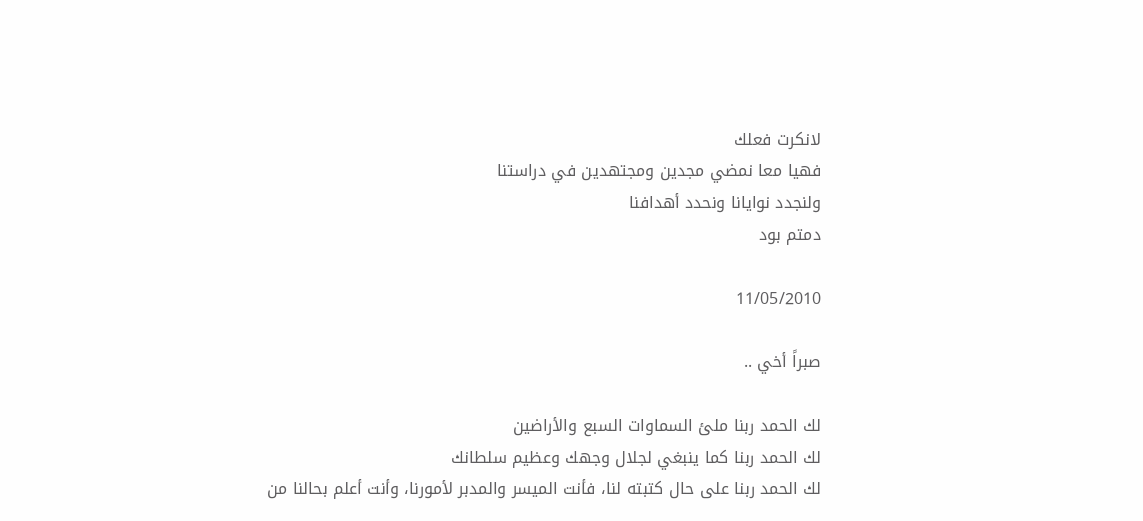لانكرت فعلك
فهيا معا نمضي مجدين ومجتهدين في دراستنا
ولنجدد نوايانا ونحدد أهدافنا
دمتم بود

11/05/2010

صبراً أخي ..

لك الحمد ربنا ملئ السماوات السبع والأراضين
لك الحمد ربنا كما ينبغي لجلال وجهك وعظيم سلطانك
لك الحمد ربنا على حال كتبته لنا، فأنت الميسر والمدبر لأمورنا، وأنت أعلم بحالنا من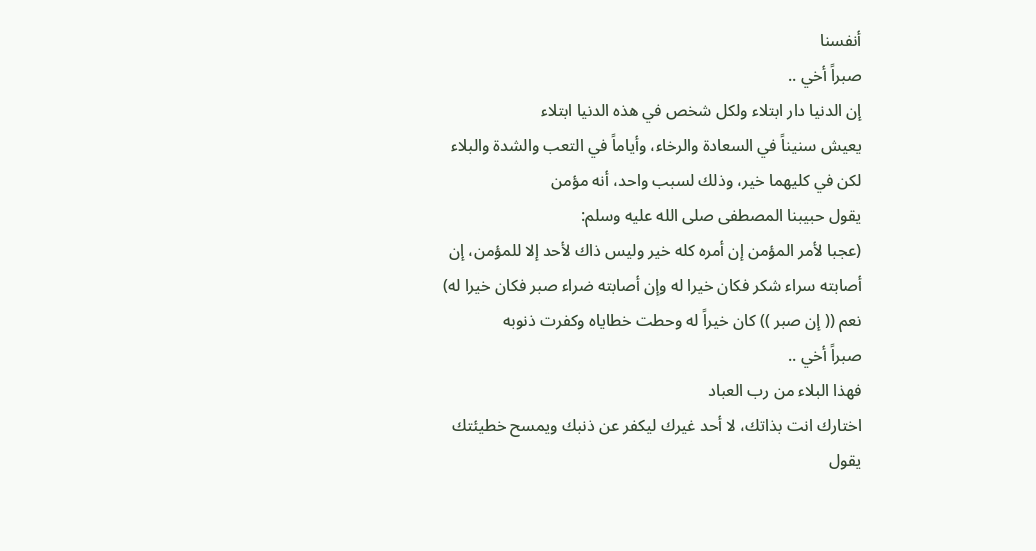أنفسنا
صبراً أخي ..
إن الدنيا دار ابتلاء ولكل شخص في هذه الدنيا ابتلاء
يعيش سنيناً في السعادة والرخاء، وأياماً في التعب والشدة والبلاء
لكن في كليهما خير، وذلك لسبب واحد، أنه مؤمن
يقول حبيبنا المصطفى صلى الله عليه وسلم:
(عجبا لأمر المؤمن إن أمره كله خير وليس ذاك لأحد إلا للمؤمن، إن أصابته سراء شكر فكان خيرا له وإن أصابته ضراء صبر فكان خيرا له)
نعم (( إن صبر )) كان خيراً له وحطت خطاياه وكفرت ذنوبه
صبراً أخي ..
فهذا البلاء من رب العباد
اختارك انت بذاتك، لا أحد غيرك ليكفر عن ذنبك ويمسح خطيئتك
يقول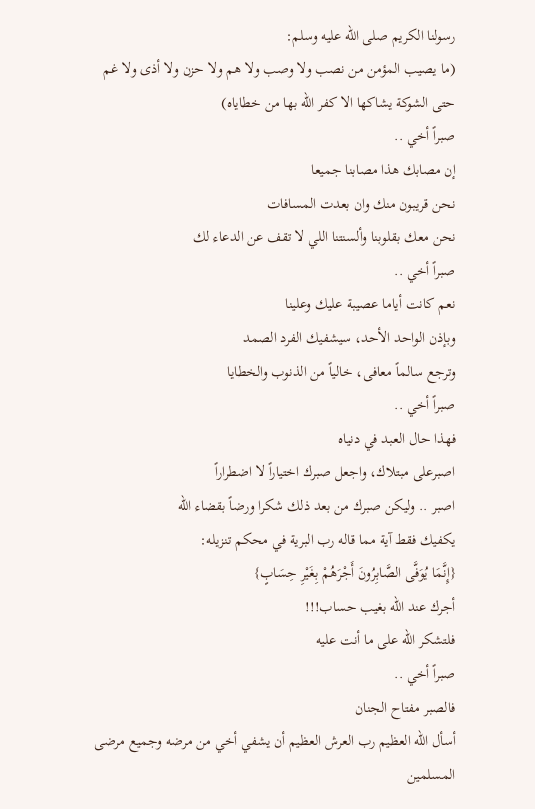رسولنا الكريم صلى الله عليه وسلم:
(ما يصيب المؤمن من نصب ولا وصب ولا هم ولا حزن ولا أذى ولا غم حتى الشوكة يشاكها الا كفر الله بها من خطاياه)
صبراً أخي ..
إن مصابك هذا مصابنا جميعا
نحن قريبون منك وان بعدت المسافات
نحن معك بقلوبنا وألسنتنا اللي لا تقف عن الدعاء لك
صبراً أخي ..
نعم كانت أياما عصيبة عليك وعلينا
وبإذن الواحد الأحد، سيشفيك الفرد الصمد
وترجع سالماً معافى، خالياً من الذنوب والخطايا
صبراً أخي ..
فهذا حال العبد في دنياه
اصبرعلى مبتلاك، واجعل صبرك اختياراً لا اضطراراً
اصبر .. وليكن صبرك من بعد ذلك شكرا ورضاً بقضاء الله
يكفيك فقط آية مما قاله رب البرية في محكم تنزيله:
{إِنَّمَا يُوَفَّى الصَّابِرُونَ أَجْرَهُمْ بِغَيْرِ حِسَابٍ}
أجرك عند الله بغيب حساب!!!
فلتشكر الله على ما أنت عليه
صبراً أخي ..
فالصبر مفتاح الجنان
أسأل الله العظيم رب العرش العظيم أن يشفي أخي من مرضه وجميع مرضى المسلمين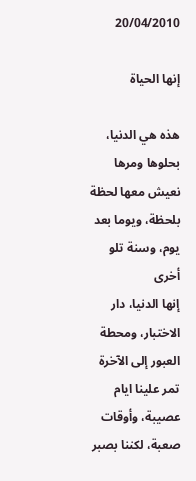20/04/2010

إنها الحياة

هذه هي الدنيا، بحلوها ومرها
نعيش معها لحظة بلحظة، ويوما بعد يوم، وسنة تلو أخرى
إنها الدنيا، دار الاختبار، ومحطة العبور إلى الآخرة
تمر علينا ايام عصيبة، وأوقات صعبة، لكننا بصبر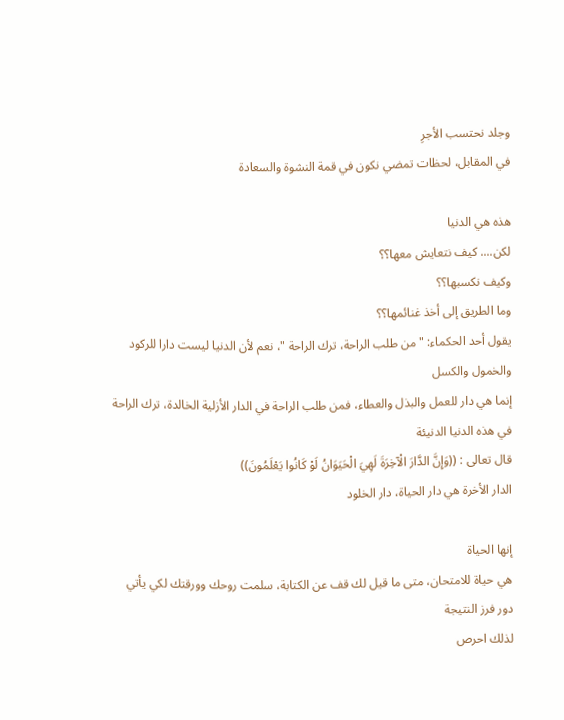وجلد نحتسب الأجرِ
في المقابل، لحظات تمضي نكون في قمة النشوة والسعادة

هذه هي الدنيا
لكن.... كيف نتعايش معها؟؟
وكيف نكسبها؟؟
وما الطريق إلى أخذ غنائمها؟؟
يقول أحد الحكماء: " من طلب الراحة، ترك الراحة "، نعم لأن الدنيا ليست دارا للركود والخمول والكسل
إنما هي دار للعمل والبذل والعطاء، فمن طلب الراحة في الدار الأزلية الخالدة، ترك الراحة في هذه الدنيا الدنيئة
قال تعالى : ((وَإِنَّ الدَّارَ الْآخِرَةَ لَهِيَ الْحَيَوَانُ لَوْ كَانُوا يَعْلَمُونَ))
الدار الأخرة هي دار الحياة، دار الخلود

إنها الحياة
هي حياة للامتحان، متى ما قيل لك قف عن الكتابة، سلمت روحك وورقتك لكي يأتي دور فرز النتيجة
لذلك احرص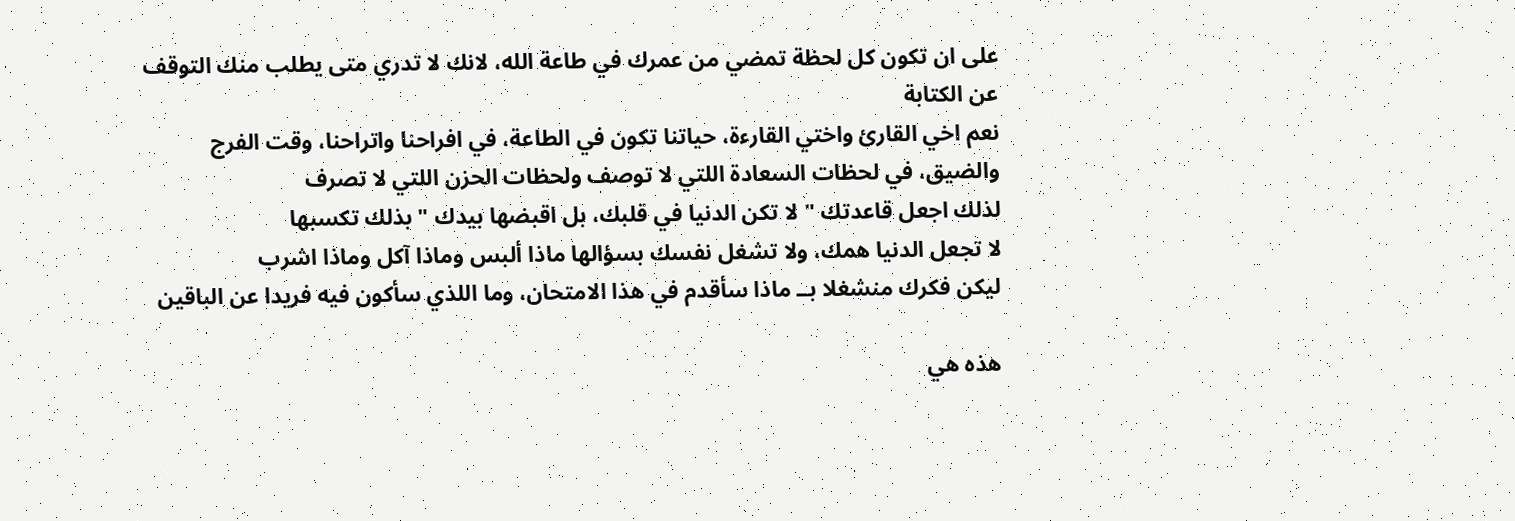على ان تكون كل لحظة تمضي من عمرك في طاعة الله، لانك لا تدري متى يطلب منك التوقف عن الكتابة
نعم اخي القارئ واختي القارءة، حياتنا تكون في الطاعة، في افراحنا واتراحنا، وقت الفرج والضيق، في لحظات السعادة اللتي لا توصف ولحظات الحزن اللتي لا تصرف
لذلك اجعل قاعدتك " لا تكن الدنيا في قلبك، بل اقبضها بيدك " بذلك تكسبها
لا تجعل الدنيا همك، ولا تشغل نفسك بسؤالها ماذا ألبس وماذا آكل وماذا اشرب
ليكن فكرك منشغلا بــ ماذا سأقدم في هذا الامتحان، وما اللذي سأكون فيه فريدا عن الباقين

هذه هي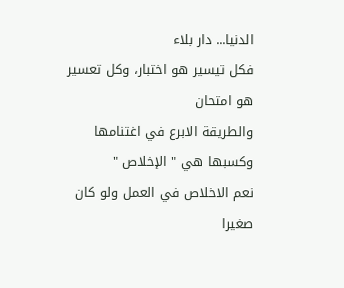الدنيا... دار بلاء
فكل تيسير هو اختبار، وكل تعسير هو امتحان
والطريقة الابرع في اغتنامها وكسبها هي " الإخلاص "
نعم الاخلاص في العمل ولو كان صغيرا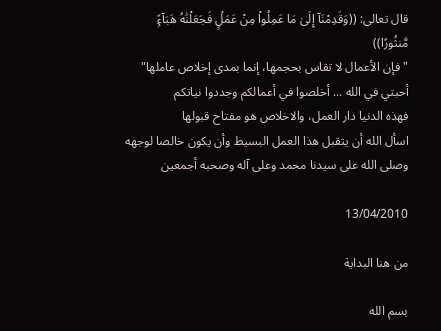قال تعالى: ((وَقَدِمْنَآ إِلَىٰ مَا عَمِلُوا۟ مِنْ عَمَلٍۢ فَجَعَلْنَٰهُ هَبَآءًۭ مَّنثُورًا))
"فإن الأعمال لا تقاس بحجمها، إنما بمدى إخلاص عاملها"
أحبتي في الله ... أخلصوا في أعمالكم وجددوا نياتكم
فهذه الدنيا دار العمل، والاخلاص هو مفتاح قبولها
اسأل الله أن يتقبل هذا العمل البسيط وأن يكون خالصا لوجهه
وصلى الله على سيدنا محمد وعلى آله وصحبه أجمعين

13/04/2010

من هنا البداية

بسم الله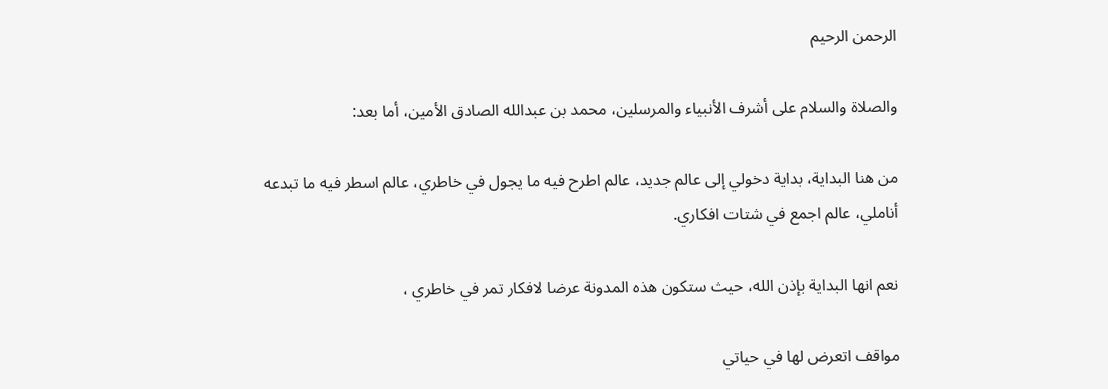الرحمن الرحيم

والصلاة والسلام على أشرف الأنبياء والمرسلين، محمد بن عبدالله الصادق الأمين، أما بعد:

من هنا البداية، بداية دخولي إلى عالم جديد، عالم اطرح فيه ما يجول في خاطري، عالم اسطر فيه ما تبدعه أناملي، عالم اجمع في شتات افكاري.

نعم انها البداية بإذن الله، حيث ستكون هذه المدونة عرضا لافكار تمر في خاطري ،

مواقف اتعرض لها في حياتي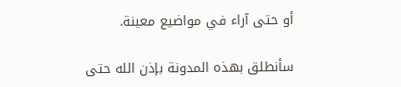أو حتى آراء في مواضيع معينة.

سأنطلق بهذه المدونة بإذن الله حتى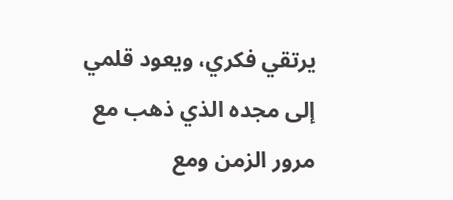يرتقي فكري، ويعود قلمي إلى مجده الذي ذهب مع مرور الزمن ومع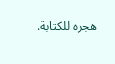هجره للكتابة.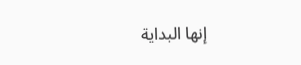إنها البداية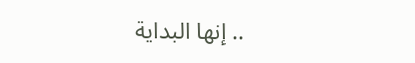.. إنها البداية